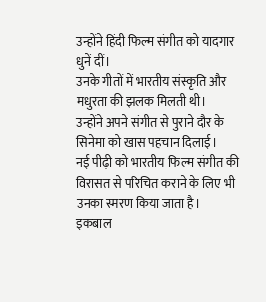उन्होंने हिंदी फिल्म संगीत को यादगार धुनें दीं।
उनके गीतों में भारतीय संस्कृति और मधुरता की झलक मिलती थी।
उन्होंने अपने संगीत से पुराने दौर के सिनेमा को खास पहचान दिलाई।
नई पीढ़ी को भारतीय फिल्म संगीत की विरासत से परिचित कराने के लिए भी उनका स्मरण किया जाता है।
इकबाल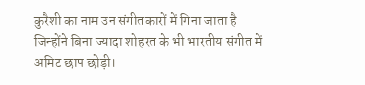कुरैशी का नाम उन संगीतकारों में गिना जाता है जिन्होंने बिना ज्यादा शोहरत के भी भारतीय संगीत में अमिट छाप छोड़ी।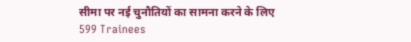सीमा पर नई चुनौतियों का सामना करने के लिए 599 Trainees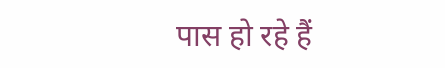पास हो रहे हैं